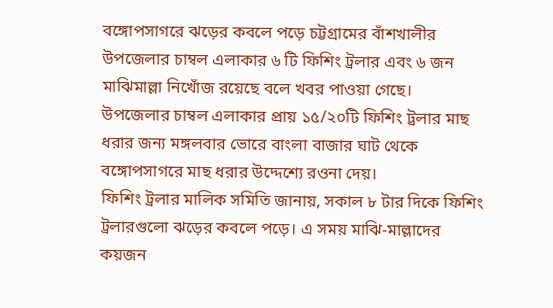বঙ্গোপসাগরে ঝড়ের কবলে পড়ে চট্টগ্রামের বাঁশখালীর উপজেলার চাম্বল এলাকার ৬ টি ফিশিং ট্রলার এবং ৬ জন মাঝিমাল্লা নিখোঁজ রয়েছে বলে খবর পাওয়া গেছে।
উপজেলার চাম্বল এলাকার প্রায় ১৫/২০টি ফিশিং ট্রলার মাছ ধরার জন্য মঙ্গলবার ভোরে বাংলা বাজার ঘাট থেকে বঙ্গোপসাগরে মাছ ধরার উদ্দেশ্যে রওনা দেয়।
ফিশিং ট্রলার মালিক সমিতি জানায়, সকাল ৮ টার দিকে ফিশিং ট্রলারগুলো ঝড়ের কবলে পড়ে। এ সময় মাঝি-মাল্লাদের কয়জন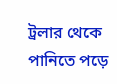ট্রলার থেকে পানিতে পড়ে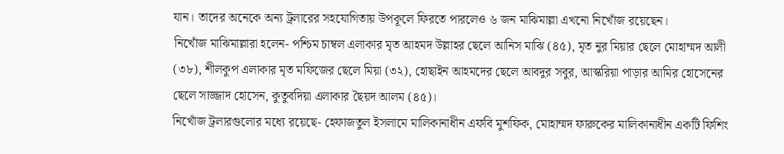যান। তাদের অনেকে অন্য ট্রলারের সহযোগিতায় উপকূলে ফিরতে পারলেও ৬ জন মাঝিমাল্লা এখনো নিখোঁজ রয়েছেন।
নিখোঁজ মাঝিমাল্লারা হলেন- পশ্চিম চাম্বল এলাকার মৃত আহমদ উল্লাহর ছেলে আনিস মাঝি (৪৫), মৃত নুর মিয়ার ছেলে মোহাম্মদ আলী (৩৮), শীলকুপ এলাকার মৃত মফিজের ছেলে মিয়া (৩২), হোছাইন আহমদের ছেলে আবদুর সবুর, আস্করিয়া পাড়ার আমির হোসেনের ছেলে সাজ্জাদ হোসেন, কুতুবদিয়া এলাকার ছৈয়দ আলম (৪৫)।
নিখোঁজ ট্রলারগুলোর মধ্যে রয়েছে- হেফাজতুল ইসলামে মালিকানাধীন এফবি মুশফিক, মোহাম্মদ ফারুকের মালিকানাধীন একটি ফিশিং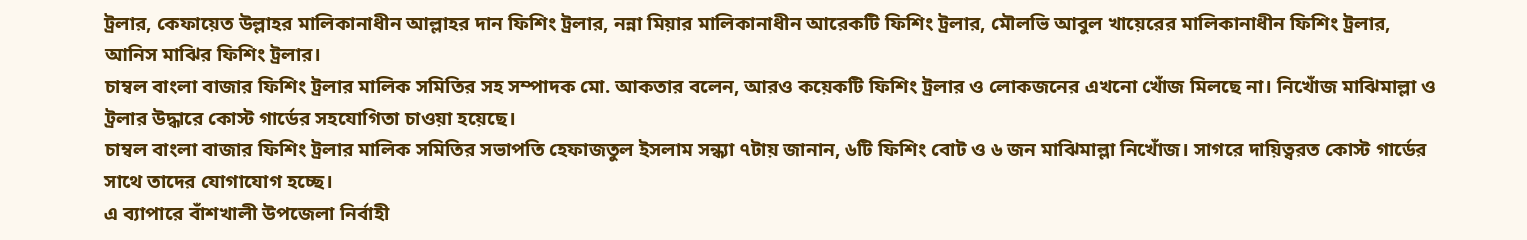ট্রলার, কেফায়েত উল্লাহর মালিকানাধীন আল্লাহর দান ফিশিং ট্রলার, নন্না মিয়ার মালিকানাধীন আরেকটি ফিশিং ট্রলার, মৌলভি আবুল খায়েরের মালিকানাধীন ফিশিং ট্রলার, আনিস মাঝির ফিশিং ট্রলার।
চাম্বল বাংলা বাজার ফিশিং ট্রলার মালিক সমিতির সহ সম্পাদক মো. আকতার বলেন, আরও কয়েকটি ফিশিং ট্রলার ও লোকজনের এখনো খোঁজ মিলছে না। নিখোঁজ মাঝিমাল্লা ও ট্রলার উদ্ধারে কোস্ট গার্ডের সহযোগিতা চাওয়া হয়েছে।
চাম্বল বাংলা বাজার ফিশিং ট্রলার মালিক সমিতির সভাপতি হেফাজতুল ইসলাম সন্ধ্যা ৭টায় জানান, ৬টি ফিশিং বোট ও ৬ জন মাঝিমাল্লা নিখোঁজ। সাগরে দায়িত্বরত কোস্ট গার্ডের সাথে তাদের যোগাযোগ হচ্ছে।
এ ব্যাপারে বাঁশখালী উপজেলা নির্বাহী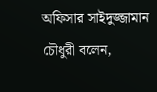অফিসার সাইদুজ্জামান চৌধুরী বলেন,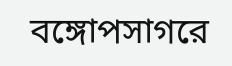বঙ্গোপসাগরে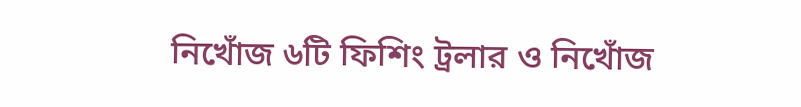নিখোঁজ ৬টি ফিশিং ট্রলার ও নিখোঁজ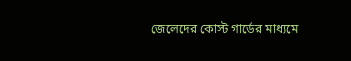জেলেদের কোস্ট গার্ডের মাধ্যমে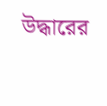উদ্ধারের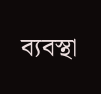ব্যবস্থা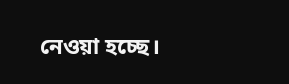নেওয়া হচ্ছে।